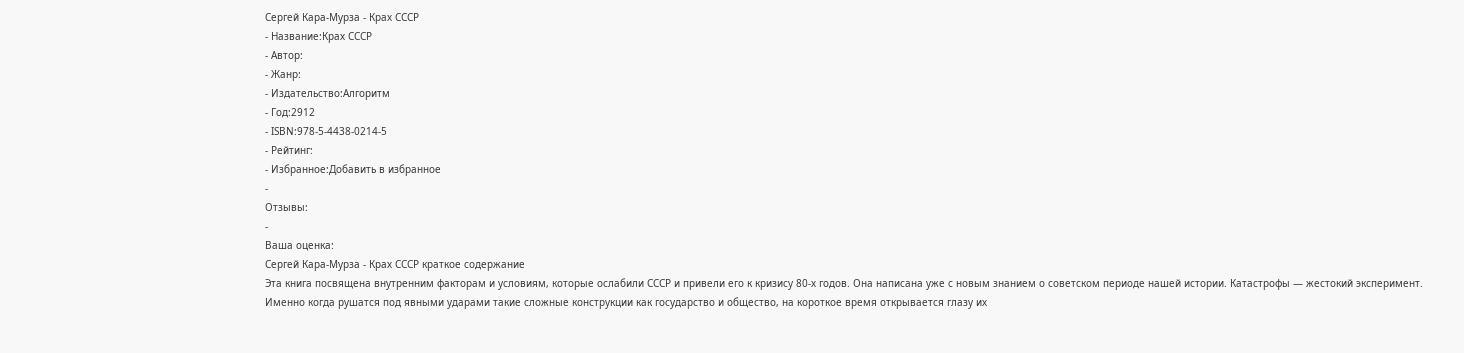Сергей Кара-Мурза - Крах СССР
- Название:Крах СССР
- Автор:
- Жанр:
- Издательство:Алгоритм
- Год:2912
- ISBN:978-5-4438-0214-5
- Рейтинг:
- Избранное:Добавить в избранное
-
Отзывы:
-
Ваша оценка:
Сергей Кара-Мурза - Крах СССР краткое содержание
Эта книга посвящена внутренним факторам и условиям, которые ослабили СССР и привели его к кризису 80-х годов. Она написана уже с новым знанием о советском периоде нашей истории. Катастрофы — жестокий эксперимент. Именно когда рушатся под явными ударами такие сложные конструкции как государство и общество, на короткое время открывается глазу их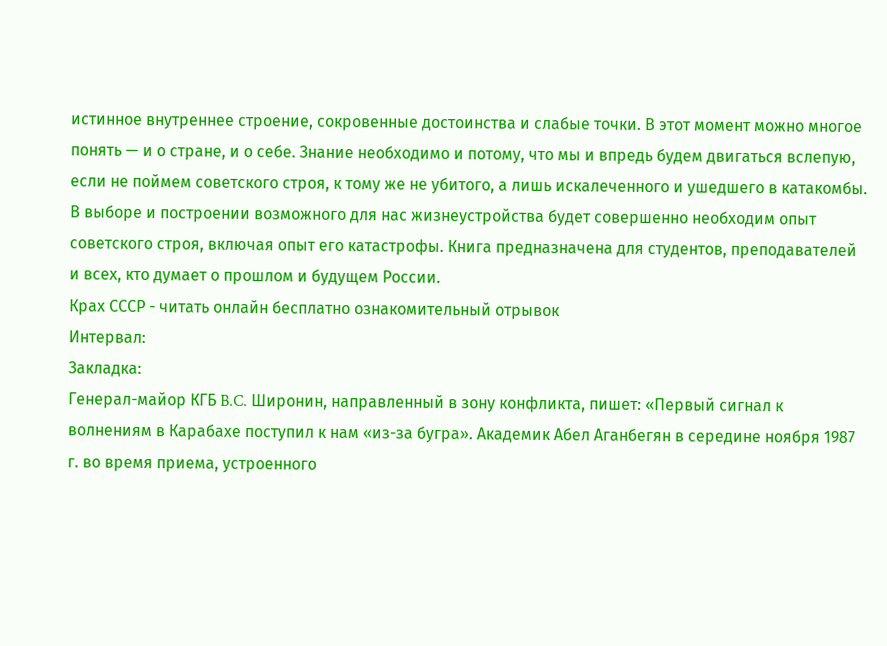истинное внутреннее строение, сокровенные достоинства и слабые точки. В этот момент можно многое понять — и о стране, и о себе. Знание необходимо и потому, что мы и впредь будем двигаться вслепую, если не поймем советского строя, к тому же не убитого, а лишь искалеченного и ушедшего в катакомбы. В выборе и построении возможного для нас жизнеустройства будет совершенно необходим опыт советского строя, включая опыт его катастрофы. Книга предназначена для студентов, преподавателей и всех, кто думает о прошлом и будущем России.
Крах СССР - читать онлайн бесплатно ознакомительный отрывок
Интервал:
Закладка:
Генерал-майор КГБ B.C. Широнин, направленный в зону конфликта, пишет: «Первый сигнал к волнениям в Карабахе поступил к нам «из-за бугра». Академик Абел Аганбегян в середине ноября 1987 г. во время приема, устроенного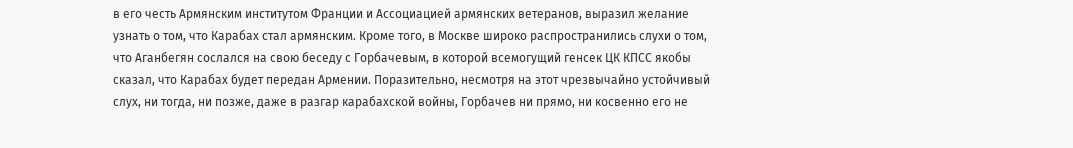в его честь Армянским институтом Франции и Ассоциацией армянских ветеранов, выразил желание узнать о том, что Карабах стал армянским. Кроме того, в Москве широко распространились слухи о том, что Аганбегян сослался на свою беседу с Горбачевым, в которой всемогущий генсек ЦК КПСС якобы сказал, что Карабах будет передан Армении. Поразительно, несмотря на этот чрезвычайно устойчивый слух, ни тогда, ни позже, даже в разгар карабахской войны, Горбачев ни прямо, ни косвенно его не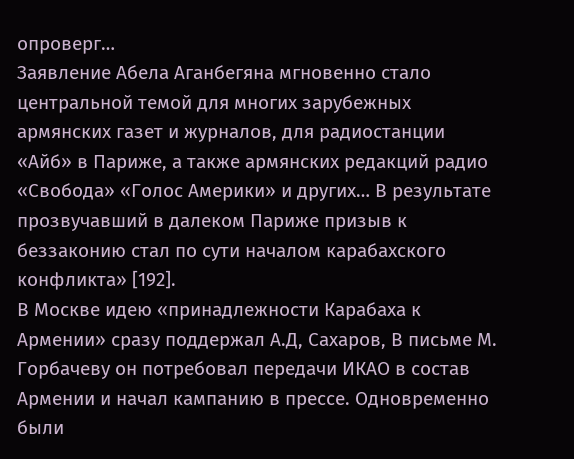опроверг…
Заявление Абела Аганбегяна мгновенно стало центральной темой для многих зарубежных армянских газет и журналов, для радиостанции «Айб» в Париже, а также армянских редакций радио «Свобода» «Голос Америки» и других… В результате прозвучавший в далеком Париже призыв к беззаконию стал по сути началом карабахского конфликта» [192].
В Москве идею «принадлежности Карабаха к Армении» сразу поддержал А.Д, Сахаров, В письме М. Горбачеву он потребовал передачи ИКАО в состав Армении и начал кампанию в прессе. Одновременно были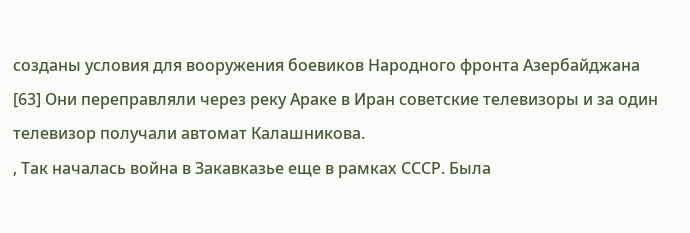созданы условия для вооружения боевиков Народного фронта Азербайджана [63] Они переправляли через реку Араке в Иран советские телевизоры и за один телевизор получали автомат Калашникова.
, Так началась война в Закавказье еще в рамках СССР. Была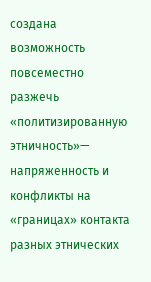создана возможность повсеместно разжечь «политизированную этничность»— напряженность и конфликты на «границах» контакта разных этнических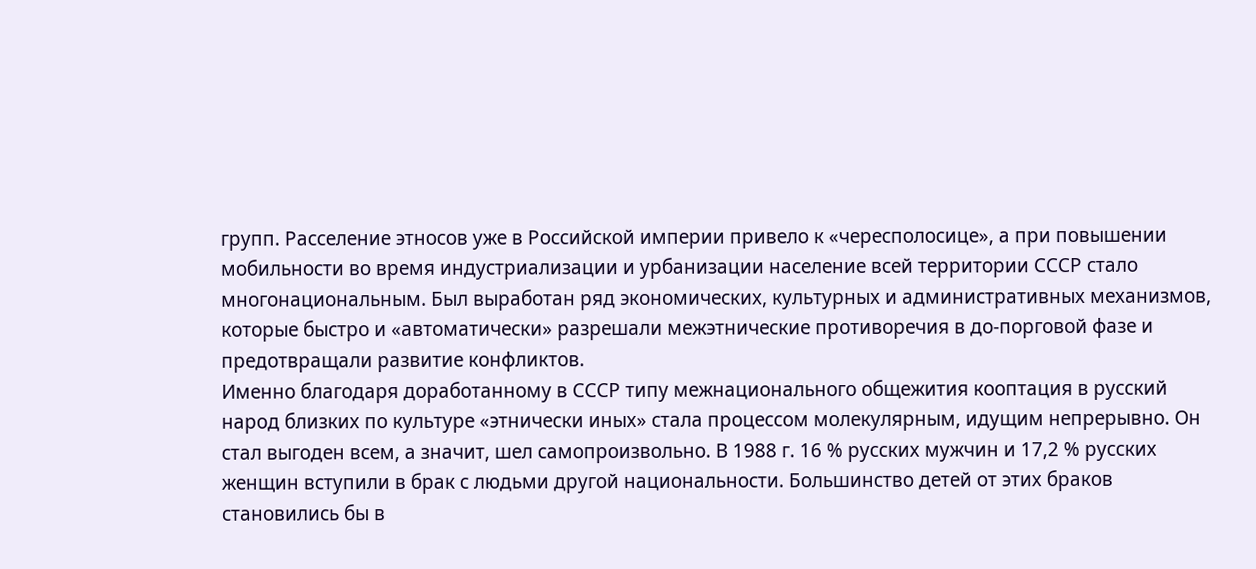групп. Расселение этносов уже в Российской империи привело к «чересполосице», а при повышении мобильности во время индустриализации и урбанизации население всей территории СССР стало многонациональным. Был выработан ряд экономических, культурных и административных механизмов, которые быстро и «автоматически» разрешали межэтнические противоречия в до-порговой фазе и предотвращали развитие конфликтов.
Именно благодаря доработанному в СССР типу межнационального общежития кооптация в русский народ близких по культуре «этнически иных» стала процессом молекулярным, идущим непрерывно. Он стал выгоден всем, а значит, шел самопроизвольно. В 1988 г. 16 % русских мужчин и 17,2 % русских женщин вступили в брак с людьми другой национальности. Большинство детей от этих браков становились бы в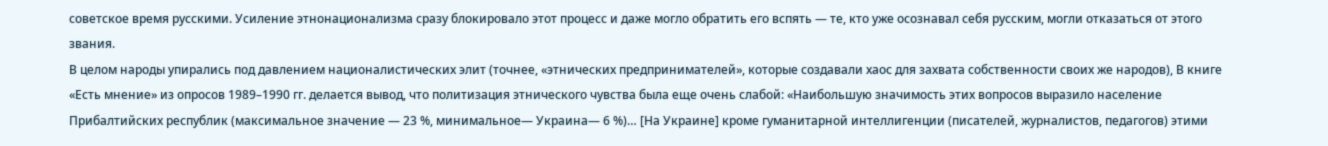советское время русскими. Усиление этнонационализма сразу блокировало этот процесс и даже могло обратить его вспять — те, кто уже осознавал себя русским, могли отказаться от этого звания.
В целом народы упирались под давлением националистических элит (точнее, «этнических предпринимателей», которые создавали хаос для захвата собственности своих же народов), В книге «Есть мнение» из опросов 1989–1990 гг. делается вывод, что политизация этнического чувства была еще очень слабой: «Наибольшую значимость этих вопросов выразило население Прибалтийских республик (максимальное значение — 23 %, минимальное— Украина— 6 %)… [На Украине] кроме гуманитарной интеллигенции (писателей, журналистов, педагогов) этими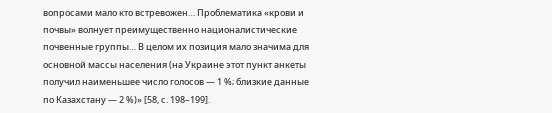вопросами мало кто встревожен… Проблематика «крови и почвы» волнует преимущественно националистические почвенные группы… В целом их позиция мало значима для основной массы населения (на Украине этот пункт анкеты получил наименьшее число голосов — 1 %; близкие данные по Казахстану — 2 %)» [58, с. 198–199].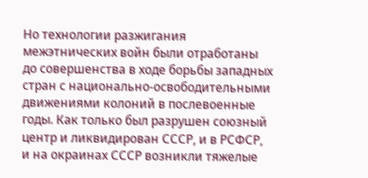Но технологии разжигания межэтнических войн были отработаны до совершенства в ходе борьбы западных стран с национально-освободительными движениями колоний в послевоенные годы. Как только был разрушен союзный центр и ликвидирован СССР, и в РСФСР, и на окраинах СССР возникли тяжелые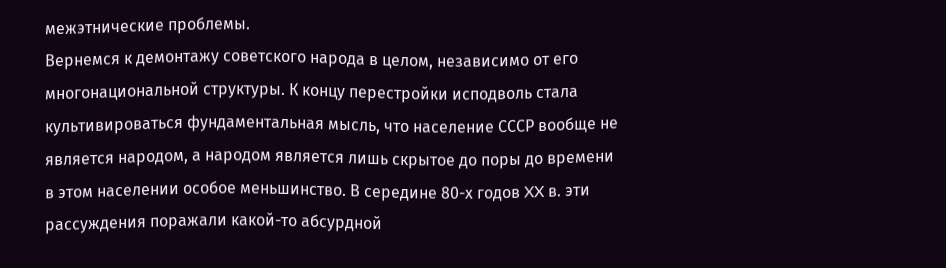межэтнические проблемы.
Вернемся к демонтажу советского народа в целом, независимо от его многонациональной структуры. К концу перестройки исподволь стала культивироваться фундаментальная мысль, что население СССР вообще не является народом, а народом является лишь скрытое до поры до времени в этом населении особое меньшинство. В середине 80-х годов XX в. эти рассуждения поражали какой-то абсурдной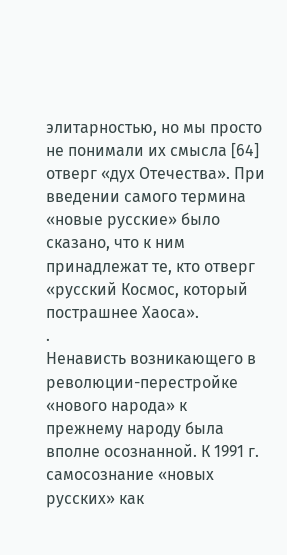элитарностью, но мы просто не понимали их смысла [64] отверг «дух Отечества». При введении самого термина «новые русские» было сказано, что к ним принадлежат те, кто отверг «русский Космос, который пострашнее Хаоса».
.
Ненависть возникающего в революции-перестройке «нового народа» к прежнему народу была вполне осознанной. К 1991 г. самосознание «новых русских» как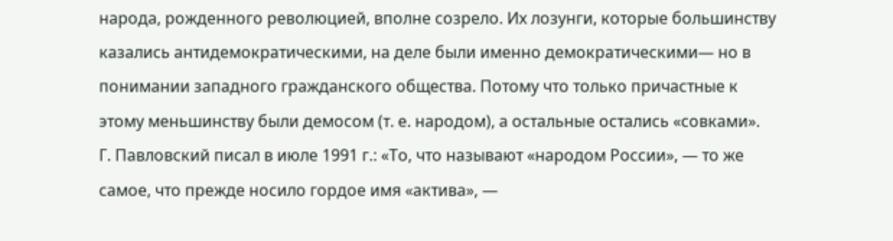народа, рожденного революцией, вполне созрело. Их лозунги, которые большинству казались антидемократическими, на деле были именно демократическими— но в понимании западного гражданского общества. Потому что только причастные к этому меньшинству были демосом (т. е. народом), а остальные остались «совками».
Г. Павловский писал в июле 1991 г.: «То, что называют «народом России», — то же самое, что прежде носило гордое имя «актива», —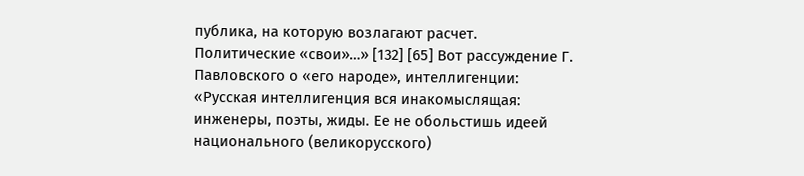публика, на которую возлагают расчет. Политические «свои»…» [132] [65] Вот рассуждение Г. Павловского о «его народе», интеллигенции: «Русская интеллигенция вся инакомыслящая: инженеры, поэты, жиды. Ее не обольстишь идеей национального (великорусского)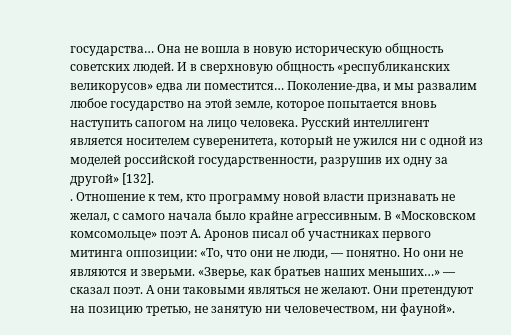государства… Она не вошла в новую историческую общность советских людей. И в сверхновую общность «республиканских великорусов» едва ли поместится… Поколение-два, и мы развалим любое государство на этой земле, которое попытается вновь наступить сапогом на лицо человека. Русский интеллигент является носителем суверенитета, который не ужился ни с одной из моделей российской государственности, разрушив их одну за другой» [132].
. Отношение к тем, кто программу новой власти признавать не желал, с самого начала было крайне агрессивным. В «Московском комсомольце» поэт А. Аронов писал об участниках первого митинга оппозиции: «То, что они не люди, — понятно. Но они не являются и зверьми. «Зверье, как братьев наших меньших…» — сказал поэт. А они таковыми являться не желают. Они претендуют на позицию третью, не занятую ни человечеством, ни фауной».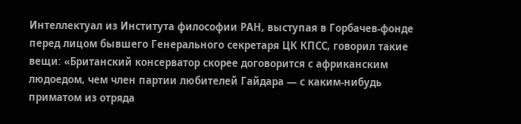Интеллектуал из Института философии РАН, выступая в Горбачев-фонде перед лицом бывшего Генерального секретаря ЦК КПСС, говорил такие вещи: «Британский консерватор скорее договорится с африканским людоедом, чем член партии любителей Гайдара — с каким-нибудь приматом из отряда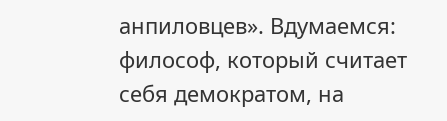анпиловцев». Вдумаемся: философ, который считает себя демократом, на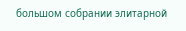большом собрании элитарной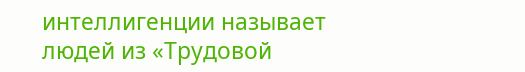интеллигенции называет людей из «Трудовой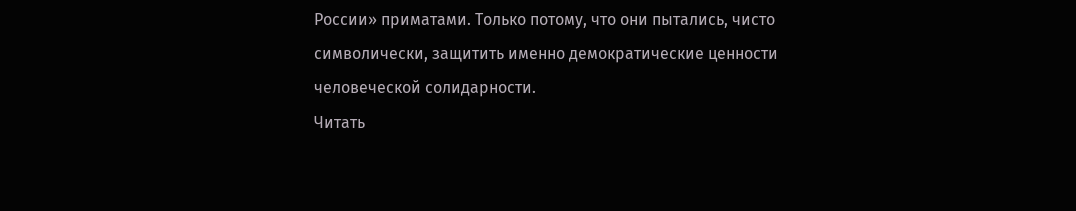России» приматами. Только потому, что они пытались, чисто символически, защитить именно демократические ценности человеческой солидарности.
Читать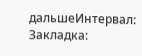дальшеИнтервал:
Закладка: